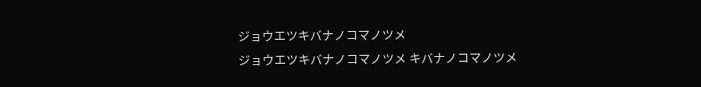ジョウエツキバナノコマノツメ
ジョウエツキバナノコマノツメ キバナノコマノツメ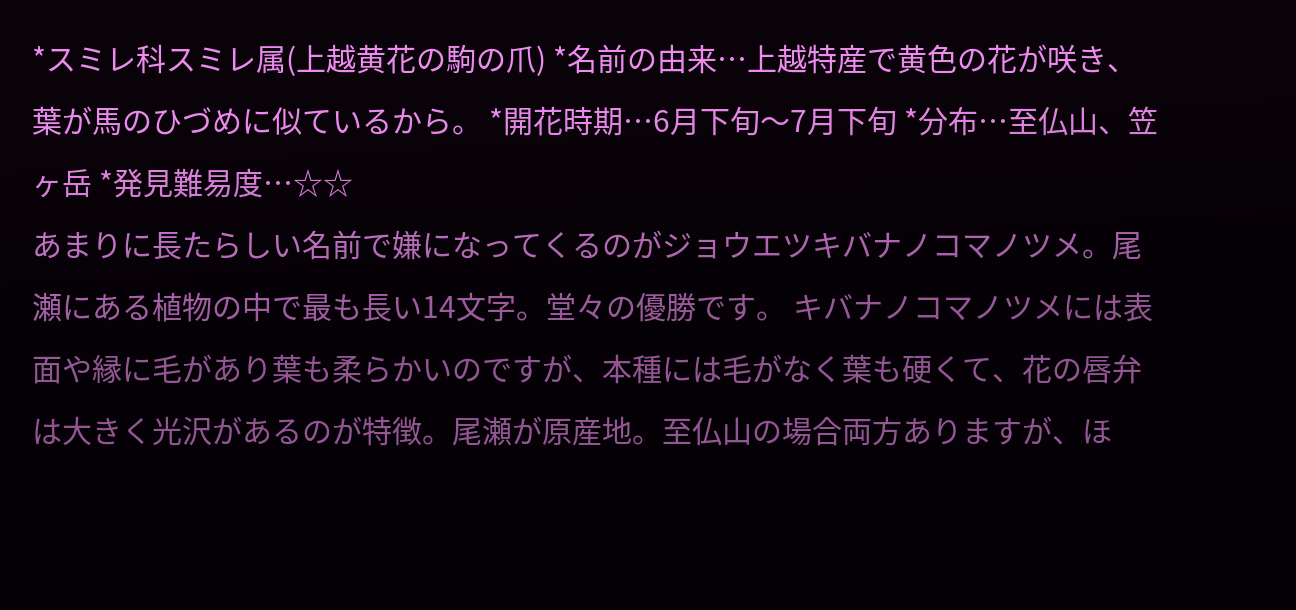*スミレ科スミレ属(上越黄花の駒の爪) *名前の由来…上越特産で黄色の花が咲き、葉が馬のひづめに似ているから。 *開花時期…6月下旬〜7月下旬 *分布…至仏山、笠ヶ岳 *発見難易度…☆☆
あまりに長たらしい名前で嫌になってくるのがジョウエツキバナノコマノツメ。尾瀬にある植物の中で最も長い14文字。堂々の優勝です。 キバナノコマノツメには表面や縁に毛があり葉も柔らかいのですが、本種には毛がなく葉も硬くて、花の唇弁は大きく光沢があるのが特徴。尾瀬が原産地。至仏山の場合両方ありますが、ほ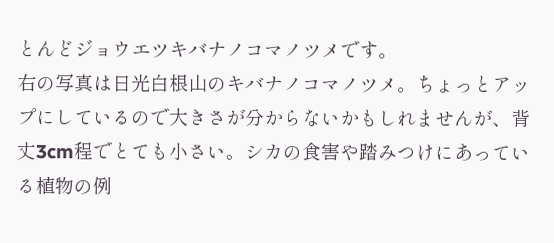とんどジョウエツキバナノコマノツメです。
右の写真は日光白根山のキバナノコマノツメ。ちょっとアップにしているので大きさが分からないかもしれませんが、背丈3cm程でとても小さい。シカの食害や踏みつけにあっている植物の例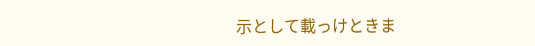示として載っけときま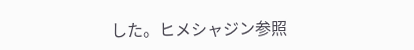した。ヒメシャジン参照